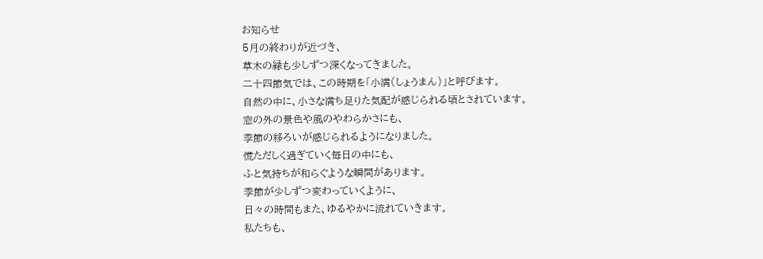お知らせ
5月の終わりが近づき、
草木の緑も少しずつ深くなってきました。
二十四節気では、この時期を「小満(しょうまん)」と呼びます。
自然の中に、小さな満ち足りた気配が感じられる頃とされています。
窓の外の景色や風のやわらかさにも、
季節の移ろいが感じられるようになりました。
慌ただしく過ぎていく毎日の中にも、
ふと気持ちが和らぐような瞬間があります。
季節が少しずつ変わっていくように、
日々の時間もまた、ゆるやかに流れていきます。
私たちも、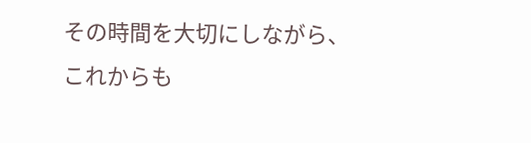その時間を大切にしながら、
これからも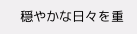穏やかな日々を重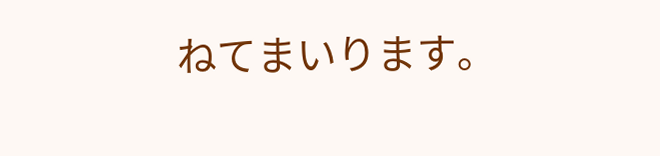ねてまいります。